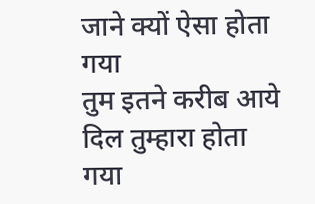जाने क्यों ऐसा होता गया
तुम इतने करीब आये दिल तुम्हारा होता गया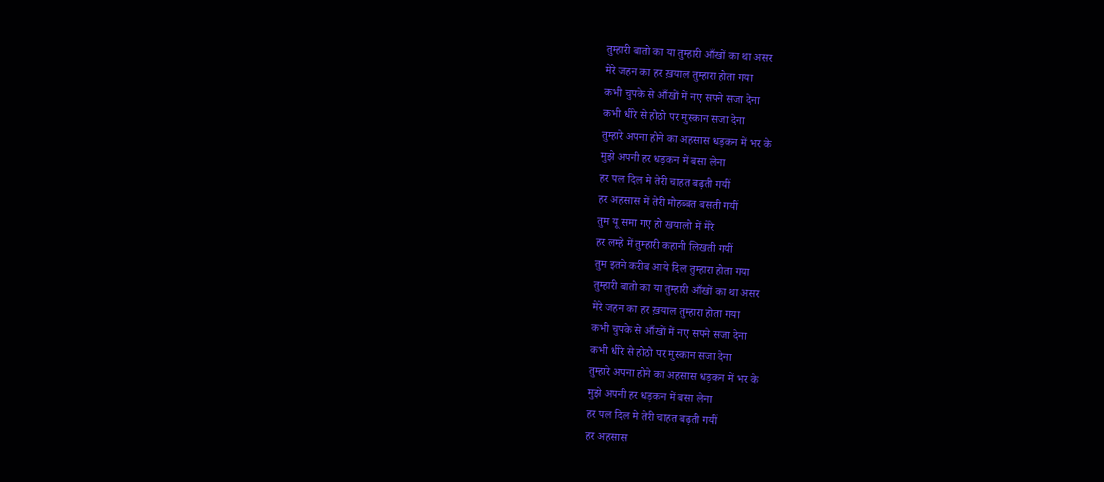तुम्हारी बातो का या तुम्हारी आँखों का था असर
मेरे जहन का हर ख़याल तुम्हारा होता गया
कभी चुपके से आँखों में नए सपने सजा देना
कभी धीरे से होठो पर मुस्कान सजा देना
तुम्हारे अपना होने का अहसास धड़कन में भर के
मुझे अपनी हर धड़कन में बसा लेना
हर पल दिल मे तेरी चाहत बढ़ती गयीं
हर अहसास में तेरी मोहब्बत बसती गयीं
तुम यू समा गए हो खयालो में मेरे
हर लम्हे में तुम्हारी कहानी लिखती गयीं
तुम इतने करीब आये दिल तुम्हारा होता गया
तुम्हारी बातो का या तुम्हारी आँखों का था असर
मेरे जहन का हर ख़याल तुम्हारा होता गया
कभी चुपके से आँखों में नए सपने सजा देना
कभी धीरे से होठो पर मुस्कान सजा देना
तुम्हारे अपना होने का अहसास धड़कन में भर के
मुझे अपनी हर धड़कन में बसा लेना
हर पल दिल मे तेरी चाहत बढ़ती गयीं
हर अहसास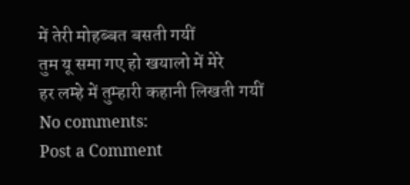में तेरी मोहब्बत बसती गयीं
तुम यू समा गए हो खयालो में मेरे
हर लम्हे में तुम्हारी कहानी लिखती गयीं
No comments:
Post a Comment